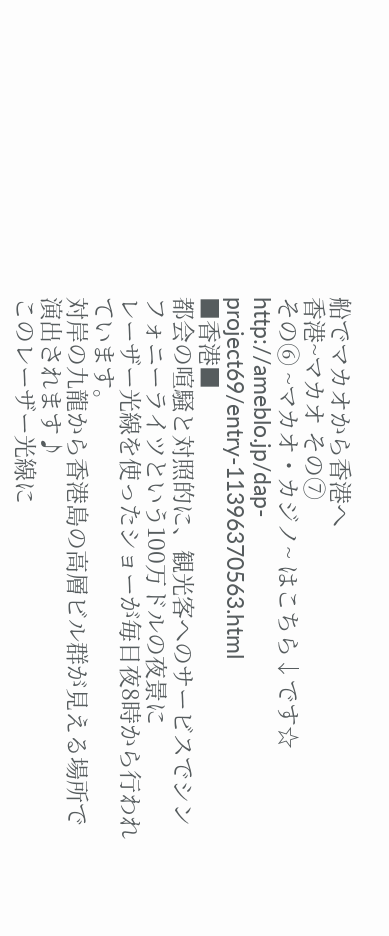船でマカオから香港へ
香港~マカオ その⑦
その⑥ ~マカオ・カジノ~ はこちら↓です☆
http://ameblo.jp/dap-project69/entry-11396370563.html
■香港■
都会の喧騒と対照的に、観光客へのサービスでシンフォニーライツという100万ドルの夜景に
レーザー光線を使ったショーが毎日夜8時から行われています。
対岸の九龍から香港島の高層ビル群が見える場所で演出されます♪
このレーザー光線に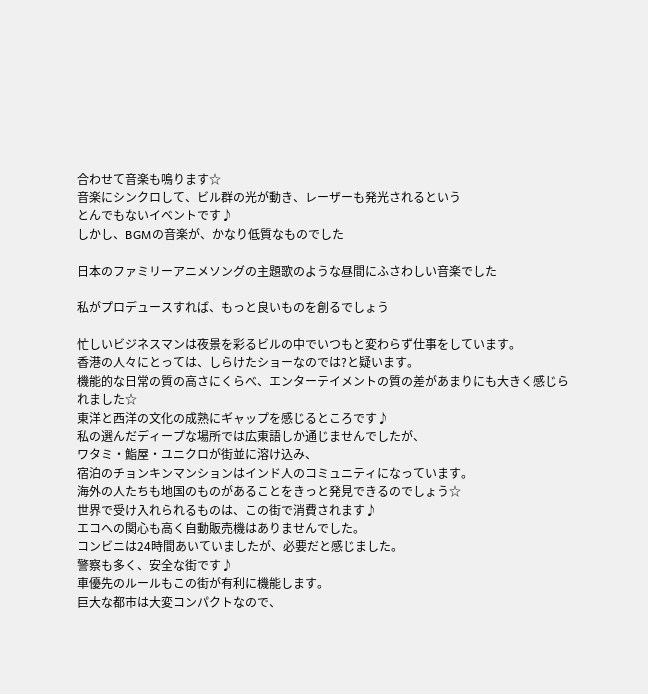合わせて音楽も鳴ります☆
音楽にシンクロして、ビル群の光が動き、レーザーも発光されるという
とんでもないイベントです♪
しかし、BGMの音楽が、かなり低質なものでした

日本のファミリーアニメソングの主題歌のような昼間にふさわしい音楽でした

私がプロデュースすれば、もっと良いものを創るでしょう

忙しいビジネスマンは夜景を彩るビルの中でいつもと変わらず仕事をしています。
香港の人々にとっては、しらけたショーなのでは?と疑います。
機能的な日常の質の高さにくらべ、エンターテイメントの質の差があまりにも大きく感じられました☆
東洋と西洋の文化の成熟にギャップを感じるところです♪
私の選んだディープな場所では広東語しか通じませんでしたが、
ワタミ・鮨屋・ユニクロが街並に溶け込み、
宿泊のチョンキンマンションはインド人のコミュニティになっています。
海外の人たちも地国のものがあることをきっと発見できるのでしょう☆
世界で受け入れられるものは、この街で消費されます♪
エコへの関心も高く自動販売機はありませんでした。
コンビニは24時間あいていましたが、必要だと感じました。
警察も多く、安全な街です♪
車優先のルールもこの街が有利に機能します。
巨大な都市は大変コンパクトなので、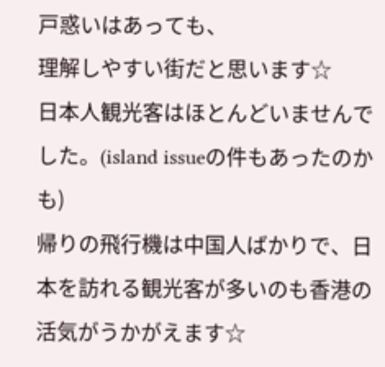戸惑いはあっても、
理解しやすい街だと思います☆
日本人観光客はほとんどいませんでした。(island issueの件もあったのかも)
帰りの飛行機は中国人ばかりで、日本を訪れる観光客が多いのも香港の活気がうかがえます☆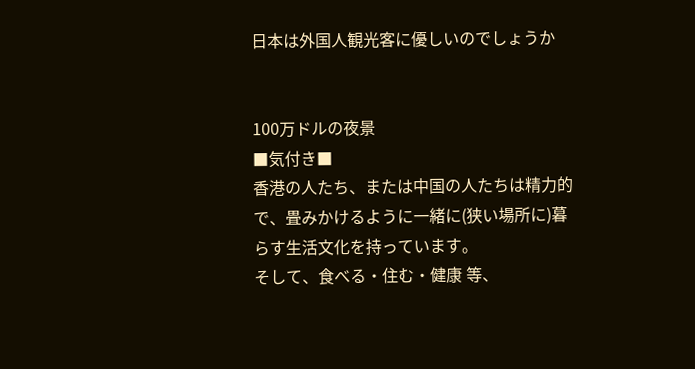日本は外国人観光客に優しいのでしょうか


100万ドルの夜景
■気付き■
香港の人たち、または中国の人たちは精力的で、畳みかけるように一緒に(狭い場所に)暮らす生活文化を持っています。
そして、食べる・住む・健康 等、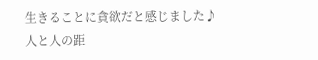生きることに貪欲だと感じました♪
人と人の距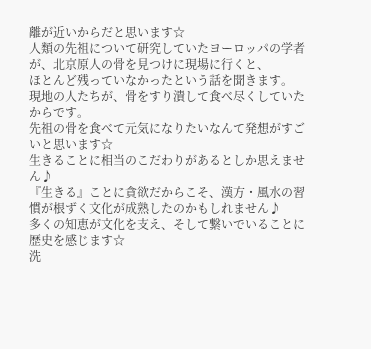離が近いからだと思います☆
人類の先祖について研究していたヨーロッパの学者が、北京原人の骨を見つけに現場に行くと、
ほとんど残っていなかったという話を聞きます。
現地の人たちが、骨をすり潰して食べ尽くしていたからです。
先祖の骨を食べて元気になりたいなんて発想がすごいと思います☆
生きることに相当のこだわりがあるとしか思えません♪
『生きる』ことに貪欲だからこそ、漢方・風水の習慣が根ずく文化が成熟したのかもしれません♪
多くの知恵が文化を支え、そして繋いでいることに歴史を感じます☆
洗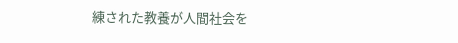練された教養が人間社会を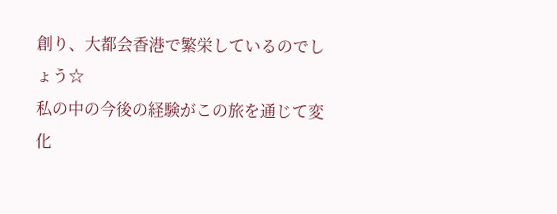創り、大都会香港で繁栄しているのでしょう☆
私の中の今後の経験がこの旅を通じて変化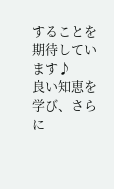することを期待しています♪
良い知恵を学び、さらに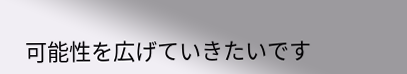可能性を広げていきたいです